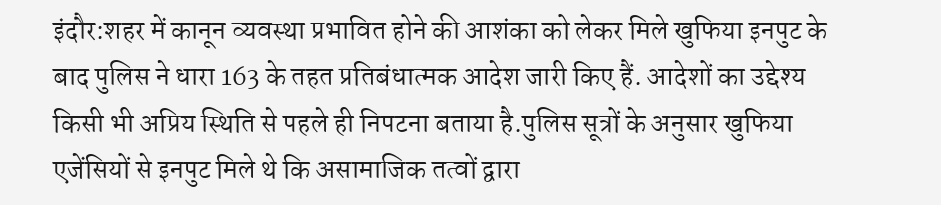इंदौर:शहर में कानून व्यवस्था प्रभावित होने की आशंका को लेकर मिले खुफिया इनपुट के बाद पुलिस ने धारा 163 के तहत प्रतिबंधात्मक आदेश जारी किए हैं. आदेशों का उद्देश्य किसी भी अप्रिय स्थिति से पहले ही निपटना बताया है.पुलिस सूत्रों के अनुसार खुफिया एजेंसियों से इनपुट मिले थे कि असामाजिक तत्वों द्वारा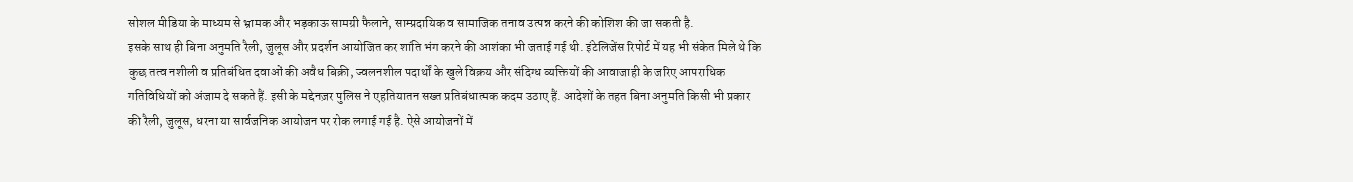सोशल मीडिया के माध्यम से भ्रामक और भड़काऊ सामग्री फैलाने, साम्प्रदायिक व सामाजिक तनाव उत्पन्न करने की कोशिश की जा सकती है.
इसके साथ ही बिना अनुमति रैली, जुलूस और प्रदर्शन आयोजित कर शांति भंग करने की आशंका भी जताई गई थी. इंटेलिजेंस रिपोर्ट में यह भी संकेत मिले थे कि कुछ तत्व नशीली व प्रतिबंधित दवाओं की अवैध बिक्री, ज्वलनशील पदार्थों के खुले विक्रय और संदिग्ध व्यक्तियों की आवाजाही के जरिए आपराधिक गतिविधियों को अंजाम दे सकते हैं. इसी के मद्देनज़र पुलिस ने एहतियातन सख्त प्रतिबंधात्मक कदम उठाए हैं. आदेशों के तहत बिना अनुमति किसी भी प्रकार की रैली, जुलूस, धरना या सार्वजनिक आयोजन पर रोक लगाई गई है. ऐसे आयोजनों में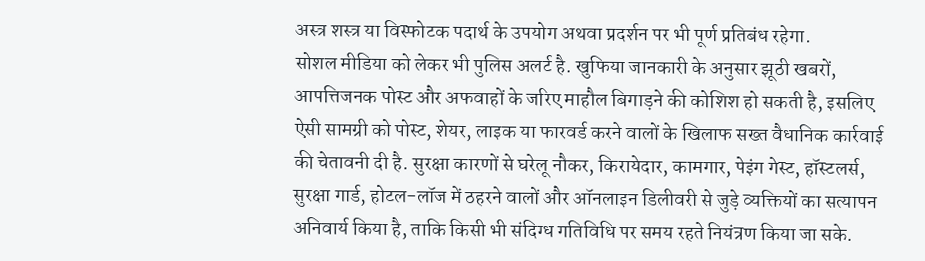अस्त्र शस्त्र या विस्फोटक पदार्थ के उपयोग अथवा प्रदर्शन पर भी पूर्ण प्रतिबंध रहेगा.
सोशल मीडिया को लेकर भी पुलिस अलर्ट है. खुफिया जानकारी के अनुसार झूठी खबरों, आपत्तिजनक पोस्ट और अफवाहों के जरिए माहौल बिगाड़ने की कोशिश हो सकती है, इसलिए ऐसी सामग्री को पोस्ट, शेयर, लाइक या फारवर्ड करने वालों के खिलाफ सख्त वैधानिक कार्रवाई की चेतावनी दी है. सुरक्षा कारणों से घरेलू नौकर, किरायेदार, कामगार, पेइंग गेस्ट, हॉस्टलर्स, सुरक्षा गार्ड, होटल-लॉज में ठहरने वालों और ऑनलाइन डिलीवरी से जुड़े व्यक्तियों का सत्यापन अनिवार्य किया है, ताकि किसी भी संदिग्ध गतिविधि पर समय रहते नियंत्रण किया जा सके.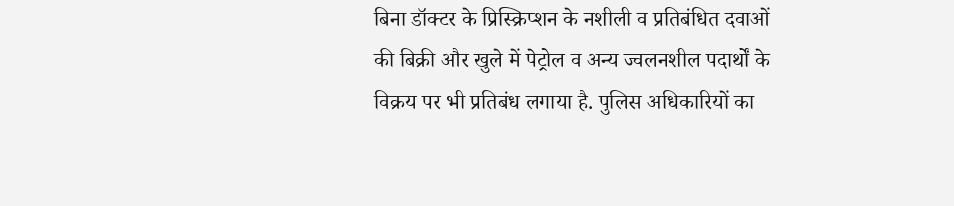बिना डॉक्टर के प्रिस्क्रिप्शन के नशीली व प्रतिबंधित दवाओं की बिक्री और खुले में पेट्रोल व अन्य ज्वलनशील पदार्थों के विक्रय पर भी प्रतिबंध लगाया है. पुलिस अधिकारियों का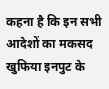कहना है कि इन सभी आदेशों का मकसद खुफिया इनपुट के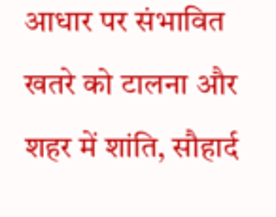आधार पर संभावित खतरे को टालना और शहर में शांति, सौहार्द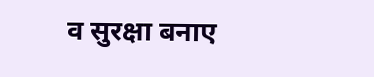व सुरक्षा बनाए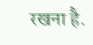रखना है.